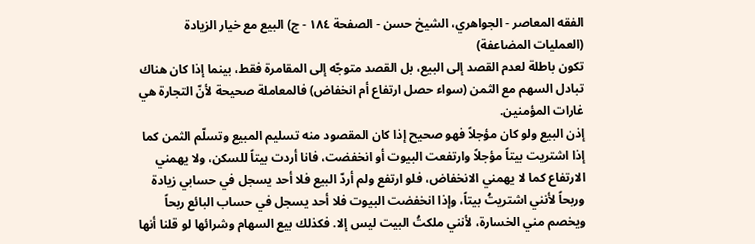الفقه المعاصر - الجواهري، الشيخ حسن - الصفحة ١٨٤ - ج) البيع مع خيار الزيادة (العمليات المضاعفة)
تكون باطلة لعدم القصد إلى البيع، بل القصد متوجّه إلى المقامرة فقط، بينما إذا كان هناك تبادل السهم مع الثمن (سواء حصل ارتفاع أم انخفاض) فالمعاملة صحيحة لأنّ التجارة هي غارات المؤمنين.
إذن البيع ولو كان مؤجلاً فهو صحيح إذا كان المقصود منه تسليم المبيع وتسلّم الثمن كما إذا اشتريت بيتاً مؤجلاً وارتفعت البيوت أو انخفضت، فانا أردت بيتاً للسكن، ولا يهمني الارتفاع كما لا يهمني الانخفاض، فلو ارتفع ولم أردّ البيع فلا أحد يسجل في حسابي زيادة وربحاً لأنني اشتريتُ بيتاً، وإذا انخفضت البيوت فلا أحد يسجل في حساب البائع ربحاً ويخصم مني الخسارة، لأنني ملكتُ البيت ليس إلا. فكذلك بيع السهام وشرائها لو قلنا أنها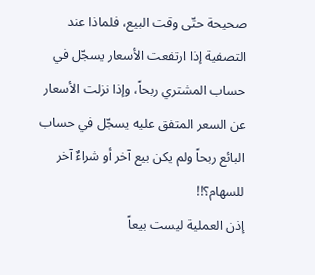صحيحة حتّى وقت البيع، فلماذا عند التصفية إذا ارتفعت الأسعار يسجّل في حساب المشتري ربحاً، وإذا نزلت الأسعار عن السعر المتفق عليه يسجّل في حساب البائع ربحاً ولم يكن بيع آخر أو شراءٌ آخر للسهام؟!!
إذن العملية ليست بيعاً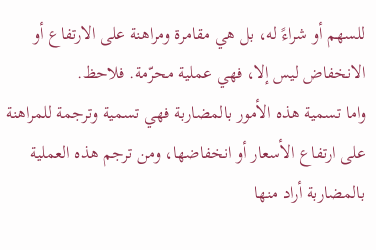للسهم أو شراءً له، بل هي مقامرة ومراهنة على الارتفاع أو الانخفاض ليس إلا، فهي عملية محرّمة. فلاحظ.
واما تسمية هذه الأمور بالمضاربة فهي تسمية وترجمة للمراهنة على ارتفاع الأسعار أو انخفاضها، ومن ترجم هذه العملية بالمضاربة أراد منها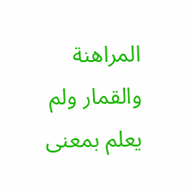المراهنة والقمار ولم يعلم بمعنى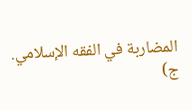المضاربة في الفقه الإسلامي.
ج)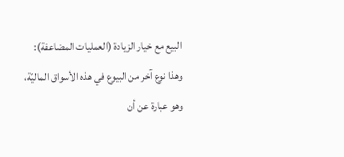البيع مع خيار الزيادة (العمليات المضاعفة):
وهذا نوع آخر من البيوع في هذه الأسواق الماليّة، وهو عبارة عن أن